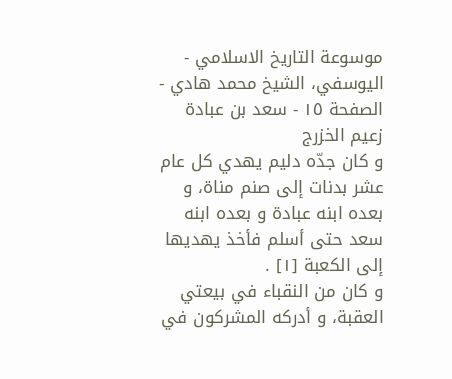موسوعة التاريخ الاسلامي - اليوسفي، الشيخ محمد هادي - الصفحة ١٥ - سعد بن عبادة زعيم الخزرج
و كان جدّه دليم يهدي كل عام عشر بدنات إلى صنم مناة، و بعده ابنه عبادة و بعده ابنه سعد حتى أسلم فأخذ يهديها إلى الكعبة [١] .
و كان من النقباء في بيعتي العقبة، و أدركه المشركون في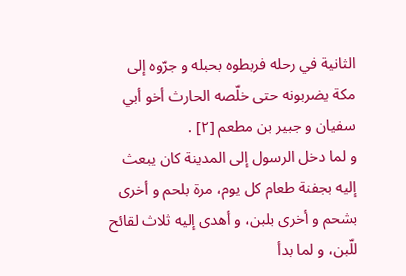الثانية في رحله فربطوه بحبله و جرّوه إلى مكة يضربونه حتى خلّصه الحارث أخو أبي سفيان و جبير بن مطعم [٢] .
و لما دخل الرسول إلى المدينة كان يبعث إليه بجفنة طعام كل يوم، مرة بلحم و أخرى بشحم و أخرى بلبن، و أهدى إليه ثلاث لقائح للّبن، و لما بدأ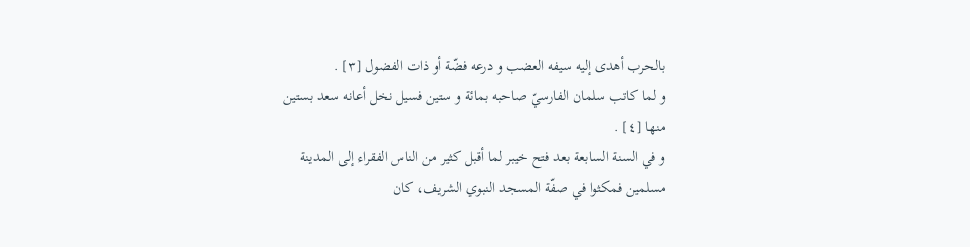بالحرب أهدى إليه سيفه العضب و درعه فضّة أو ذات الفضول [٣] .
و لما كاتب سلمان الفارسيّ صاحبه بمائة و ستين فسيل نخل أعانه سعد بستين منها [٤] .
و في السنة السابعة بعد فتح خيبر لما أقبل كثير من الناس الفقراء إلى المدينة مسلمين فمكثوا في صفّة المسجد النبوي الشريف، كان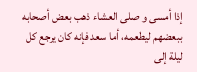إذا أمسى و صلى العشاء ذهب بعض أصحابه ببعضهم ليطعمه، أما سعد فإنه كان يرجع كل ليلة إلى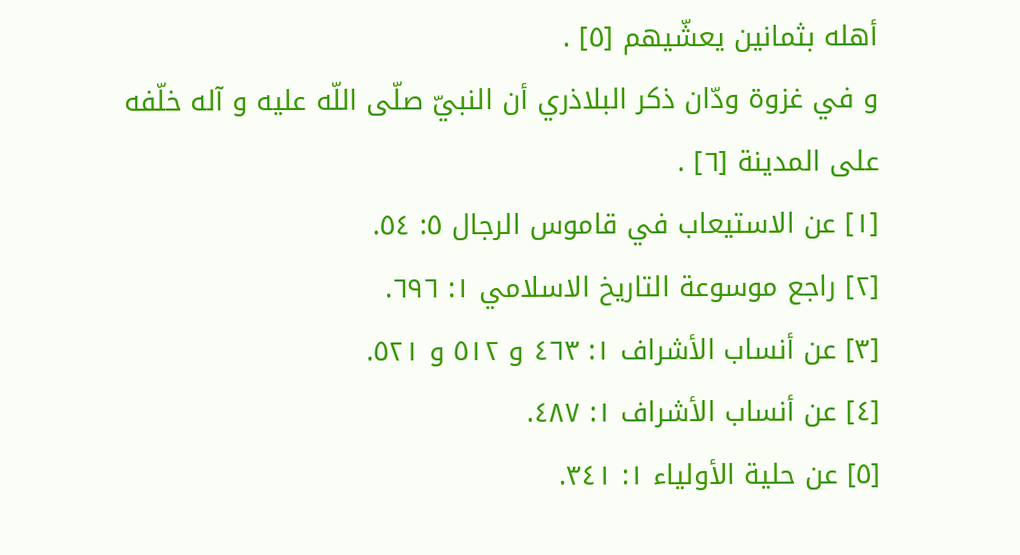أهله بثمانين يعشّيهم [٥] .
و في غزوة ودّان ذكر البلاذري أن النبيّ صلّى اللّه عليه و آله خلّفه على المدينة [٦] .
[١] عن الاستيعاب في قاموس الرجال ٥: ٥٤.
[٢] راجع موسوعة التاريخ الاسلامي ١: ٦٩٦.
[٣] عن أنساب الأشراف ١: ٤٦٣ و ٥١٢ و ٥٢١.
[٤] عن أنساب الأشراف ١: ٤٨٧.
[٥] عن حلية الأولياء ١: ٣٤١.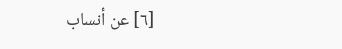[٦] عن أنساب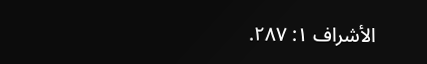الأشراف ١: ٢٨٧.